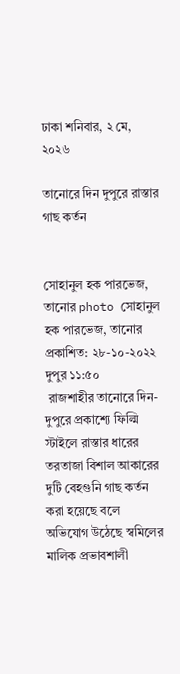ঢাকা শনিবার, ২ মে, ২০২৬

তানোরে দিন দুপুরে রাস্তার গাছ কর্তন


সোহানুল হক পারভেজ, তানোর photo সোহানুল হক পারভেজ, তানোর
প্রকাশিত: ২৮-১০-২০২২ দুপুর ১১:৫০
 রাজশাহীর তানোরে দিন-দুপুরে প্রকাশ্যে ফিল্মি স্টাইলে রাস্তার ধারের তরতাজা বিশাল আকারের দুটি বেহগুনি গাছ কর্তন করা হয়েছে বলে অভিযোগ উঠেছে স্বমিলের মালিক প্রভাবশালী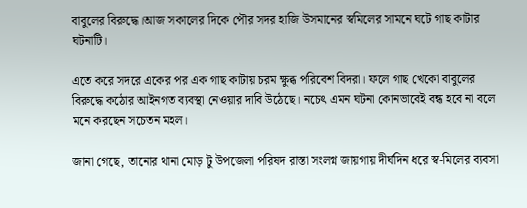বাবুলের বিরুদ্ধে।আজ সকালের দিকে পৌর সদর হাজি উসমানের স্বমিলের সামনে ঘটে গাছ কাটার ঘটনাটি।

এতে করে সদরে একের পর এক গাছ কাটায় চরম ক্ষুব্ধ পরিবেশ বিদরা। ফলে গাছ খেকো বাবুলের বিরুদ্ধে কঠোর আইনগত ব্যবস্থা নেওয়ার দাবি উঠেছে। নচেৎ এমন ঘটনা কোনভাবেই বন্ধ হবে না বলে মনে করছেন সচেতন মহল।

জানা গেছে, তানোর থানা মোড় টু উপজেলা পরিষদ রাস্তা সংলগ্ন জায়গায় দীর্ঘদিন ধরে স্ব-মিলের ব্যবসা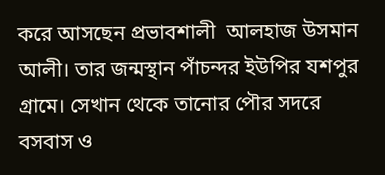করে আসছেন প্রভাবশালী  আলহাজ উসমান আলী। তার জন্মস্থান পাঁচন্দর ইউপির যশপুর গ্রামে। সেখান থেকে তানোর পৌর সদরে বসবাস ও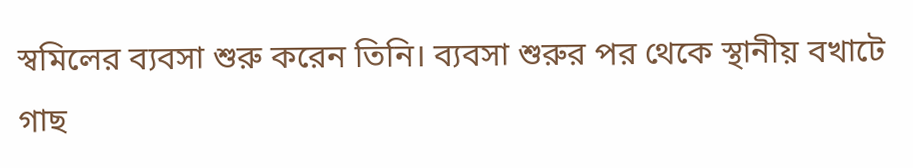স্বমিলের ব্যবসা শুরু করেন তিনি। ব্যবসা শুরুর পর থেকে স্থানীয় বখাটে গাছ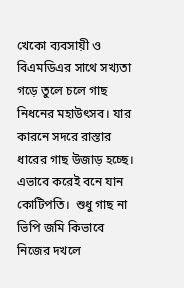খেকো ব্যবসায়ী ও বিএমডিএর সাথে সখ্যতা গড়ে তুলে চলে গাছ নিধনের মহাউৎসব। যার কারনে সদরে রাস্তার ধারের গাছ উজাড় হচ্ছে। এভাবে করেই বনে যান কোটিপতি।  শুধু গাছ না ভিপি জমি কিভাবে নিজের দখলে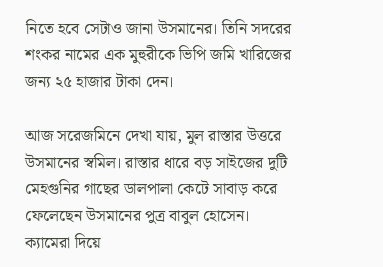নিতে হবে সেটাও জানা উসমানের। তিনি সদরের শংকর নামের এক মুহুরীকে ভিপি জমি খারিজের জন্য ২৫ হাজার টাকা দেন।

আজ সরেজমিনে দেখা যায়, মুল রাস্তার উত্তরে উসমানের স্বমিল। রাস্তার ধারে বড় সাইজের দুটি মেহগুনির গাছের ডালপালা কেটে সাবাড় করে ফেলেছেন উসমানের পুত্র বাবুল হোসেন। ক্যামেরা দিয়ে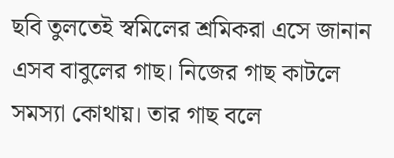ছবি তুলতেই স্বমিলের শ্রমিকরা এসে জানান এসব বাবুলের গাছ। নিজের গাছ কাটলে সমস্যা কোথায়। তার গাছ বলে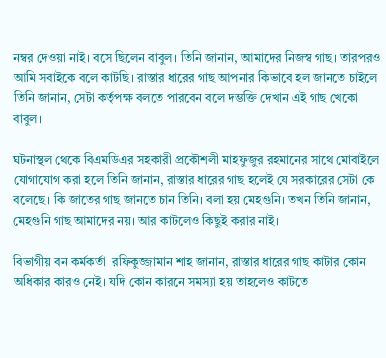নম্বর দেওয়া নাই। বসে ছিলেন বাবুল। তিনি জানান, আমাদের নিজস্ব গাছ। তারপরও আমি সবাইকে বলে কাটছি। রাস্তার ধারের গাছ আপনার কিভাবে হল জানতে চাইলে তিনি জানান, সেটা কর্তৃপক্ষ বলতে পারবেন বলে দম্ভক্তি দেখান এই গাছ খেকো বাবুল।

ঘটনাস্থল থেকে বিএমডিএর সহকারী প্রকৌশলী মাহফুজুর রহমানের সাথে মোবাইলে যোগাযোগ করা হলে তিনি জানান, রাস্তার ধারের গাছ হলেই যে সরকারের সেটা কে বলেছে। কি জাতের গাছ জানতে চান তিনি। বলা হয় মেহগুনি। তখন তিনি জানান, মেহগুনি গাছ আমাদের নয়। আর কাটলেও কিছুই করার নাই।

বিভাগীয় বন কর্মকর্তা  রফিকুজ্জামান শাহ জানান, রাস্তার ধারের গাছ কাটার কোন অধিকার কারও নেই। যদি কোন কারনে সমস্যা হয় তাহলেও কাটতে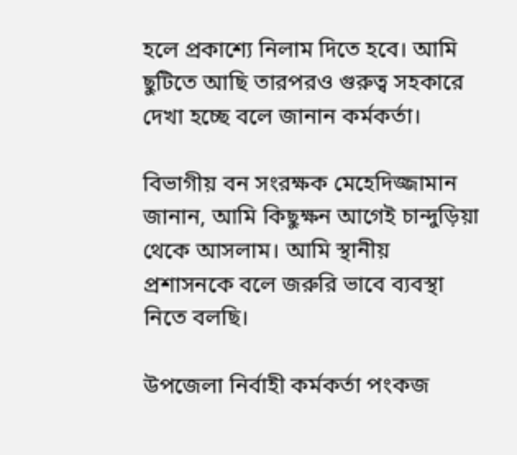হলে প্রকাশ্যে নিলাম দিতে হবে। আমি ছুটিতে আছি তারপরও গুরুত্ব সহকারে দেখা হচ্ছে বলে জানান কর্মকর্তা।

বিভাগীয় বন সংরক্ষক মেহেদিজ্জামান জানান, আমি কিছুক্ষন আগেই চান্দুড়িয়া থেকে আসলাম। আমি স্থানীয় প্রশাসনকে বলে জরুরি ভাবে ব্যবস্থা নিতে বলছি।

উপজেলা নির্বাহী কর্মকর্তা পংকজ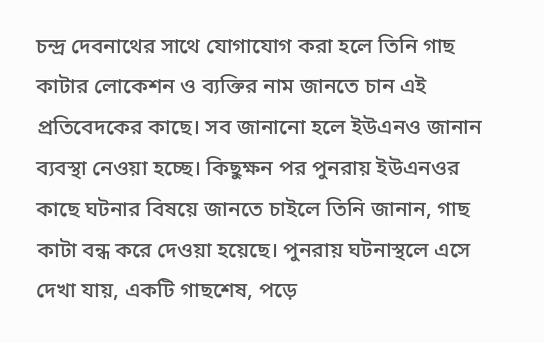চন্দ্র দেবনাথের সাথে যোগাযোগ করা হলে তিনি গাছ কাটার লোকেশন ও ব্যক্তির নাম জানতে চান এই প্রতিবেদকের কাছে। সব জানানো হলে ইউএনও জানান ব্যবস্থা নেওয়া হচ্ছে। কিছুক্ষন পর পুনরায় ইউএনওর কাছে ঘটনার বিষয়ে জানতে চাইলে তিনি জানান, গাছ কাটা বন্ধ করে দেওয়া হয়েছে। পুনরায় ঘটনাস্থলে এসে দেখা যায়, একটি গাছশেষ, পড়ে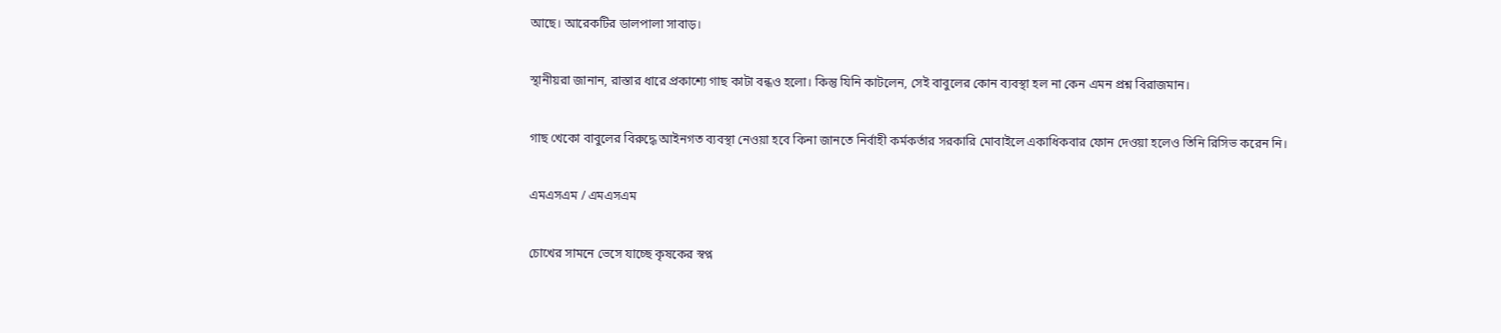আছে। আরেকটির ডালপালা সাবাড়।

স্থানীয়রা জানান, রাস্তার ধারে প্রকাশ্যে গাছ কাটা বন্ধও হলো। কিন্তু যিনি কাটলেন, সেই বাবুলের কোন ব্যবস্থা হল না কেন এমন প্রশ্ন বিরাজমান।

গাছ খেকো বাবুলের বিরুদ্ধে আইনগত ব্যবস্থা নেওয়া হবে কিনা জানতে নির্বাহী কর্মকর্তার সরকারি মোবাইলে একাধিকবার ফোন দেওয়া হলেও তিনি রিসিভ করেন নি।

এমএসএম / এমএসএম

চোখের সামনে ভেসে যাচ্ছে কৃষকের স্বপ্ন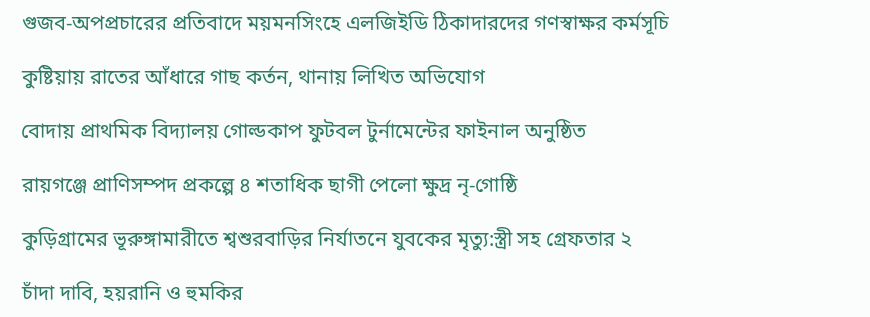গুজব-অপপ্রচারের প্রতিবাদে ময়মনসিংহে এলজিইডি ঠিকাদারদের গণস্বাক্ষর কর্মসূচি

কুষ্টিয়ায় রাতের আঁধারে গাছ কর্তন, থানায় লিখিত অভিযোগ

বোদায় প্রাথমিক বিদ্যালয় গোল্ডকাপ ফুটবল টুর্নামেন্টের ফাইনাল অনুষ্ঠিত

রায়গঞ্জে প্রাণিসম্পদ প্রকল্পে ৪ শতাধিক ছাগী পেলো ক্ষুদ্র নৃ-গোষ্ঠি

কুড়িগ্রামের ভূরুঙ্গামারীতে শ্বশুরবাড়ির নির্যাতনে যুবকের মৃত্যু:স্ত্রী সহ গ্রেফতার ২

চাঁদা দাবি, হয়রানি ও হুমকির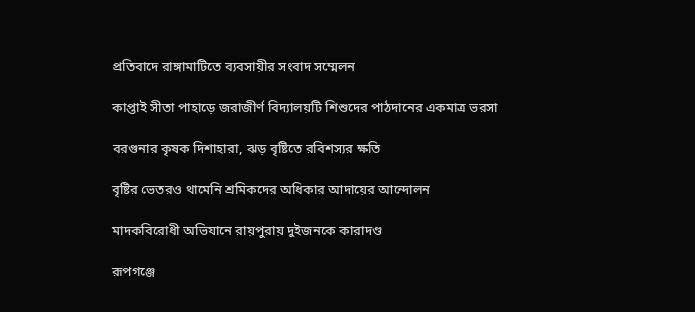প্রতিবাদে রাঙ্গামাটিতে ব্যবসায়ীর সংবাদ সম্মেলন

কাপ্তাই সীতা পাহাড়ে জরাজীর্ণ বিদ্যালয়টি শিশুদের পাঠদানের একমাত্র ভরসা

বরগুনার কৃষক দিশাহারা, ঝড় বৃষ্টিতে রবিশস্যর ক্ষতি

বৃষ্টির ভেতরও থামেনি শ্রমিকদের অধিকার আদায়ের আন্দোলন

মাদকবিরোধী অভিযানে রায়পুরায় দুইজনকে কারাদণ্ড

রূপগঞ্জে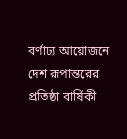বর্ণাঢ্য আয়োজনে দেশ রূপান্তরের প্রতিষ্ঠা বার্ষিকী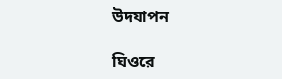উদযাপন

ঘিওরে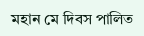মহান মে দিবস পালিত